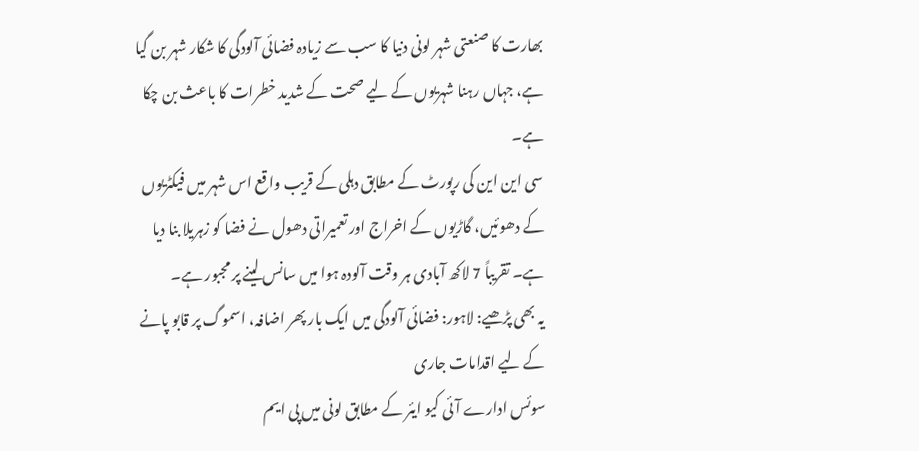بھارت کا صنعتی شہر لونی دنیا کا سب سے زیادہ فضائی آلودگی کا شکار شہر بن گیا ہے، جہاں رہنا شہریوں کے لیے صحت کے شدید خطرات کا باعث بن چکا ہے۔
سی این این کی رپورٹ کے مطابق دہلی کے قریب واقع اس شہر میں فیکٹریوں کے دھوئیں، گاڑیوں کے اخراج اور تعمیراتی دھول نے فضا کو زہریلا بنا دیا ہے۔ تقریباً 7 لاکھ آبادی ہر وقت آلودہ ہوا میں سانس لینے پر مجبور ہے۔
یہ بھی پڑھیے: لاہور: فضائی آلودگی میں ایک بار پھر اضافہ، اسموگ پر قابو پانے کے لیے اقدامات جاری
سوئس ادارے آئی کیو ایئر کے مطابق لونی میں پی ایم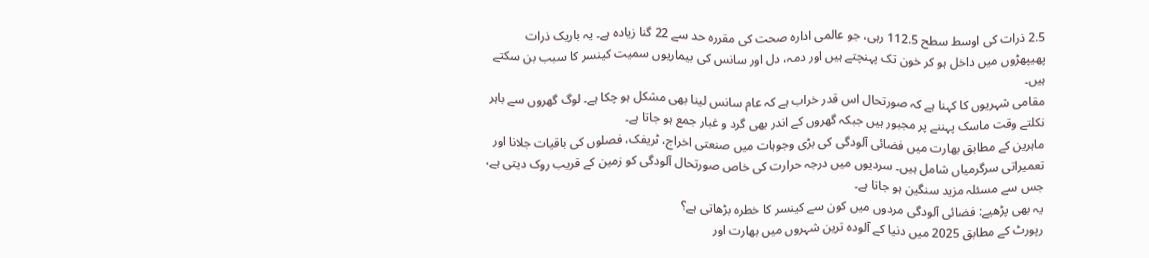2.5 ذرات کی اوسط سطح 112.5 رہی، جو عالمی ادارہ صحت کی مقررہ حد سے 22 گنا زیادہ ہے۔ یہ باریک ذرات پھیپھڑوں میں داخل ہو کر خون تک پہنچتے ہیں اور دمہ، دل اور سانس کی بیماریوں سمیت کینسر کا سبب بن سکتے ہیں۔
مقامی شہریوں کا کہنا ہے کہ صورتحال اس قدر خراب ہے کہ عام سانس لینا بھی مشکل ہو چکا ہے۔ لوگ گھروں سے باہر نکلتے وقت ماسک پہننے پر مجبور ہیں جبکہ گھروں کے اندر بھی گرد و غبار جمع ہو جاتا ہے۔
ماہرین کے مطابق بھارت میں فضائی آلودگی کی بڑی وجوہات میں صنعتی اخراج، ٹریفک، فصلوں کی باقیات جلانا اور تعمیراتی سرگرمیاں شامل ہیں۔ سردیوں میں درجہ حرارت کی خاص صورتحال آلودگی کو زمین کے قریب روک دیتی ہے، جس سے مسئلہ مزید سنگین ہو جاتا ہے۔
یہ بھی پڑھیے: فضائی آلودگی مردوں میں کون سے کینسر کا خطرہ بڑھاتی ہے؟
رپورٹ کے مطابق 2025 میں دنیا کے آلودہ ترین شہروں میں بھارت اور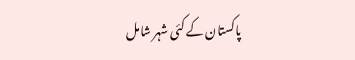پاکستان کے کئی شہر شامل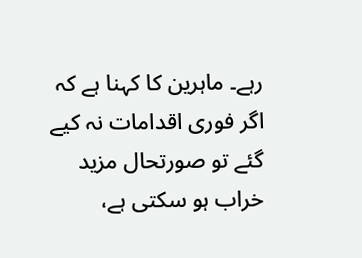رہے۔ ماہرین کا کہنا ہے کہ اگر فوری اقدامات نہ کیے گئے تو صورتحال مزید خراب ہو سکتی ہے،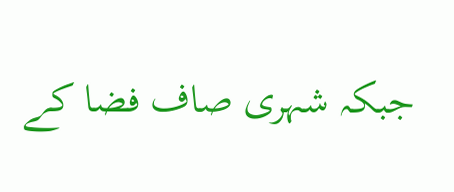جبکہ شہری صاف فضا کے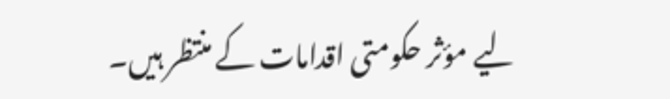لیے مؤثر حکومتی اقدامات کے منتظر ہیں۔